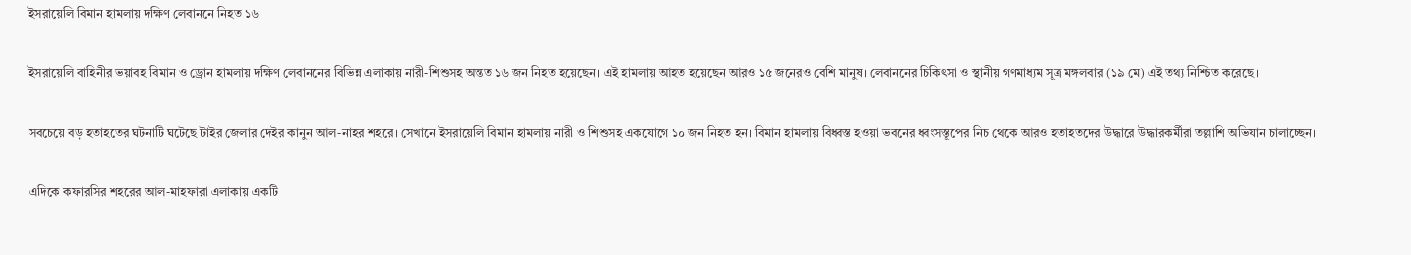ইসরায়েলি বিমান হামলায় দক্ষিণ লেবাননে নিহত ১৬

ইসরায়েলি বাহিনীর ভয়াবহ বিমান ও ড্রোন হামলায় দক্ষিণ লেবাননের বিভিন্ন এলাকায় নারী-শিশুসহ অন্তত ১৬ জন নিহত হয়েছেন। এই হামলায় আহত হয়েছেন আরও ১৫ জনেরও বেশি মানুষ। লেবাননের চিকিৎসা ও স্থানীয় গণমাধ্যম সূত্র মঙ্গলবার (১৯ মে) এই তথ্য নিশ্চিত করেছে।

সবচেয়ে বড় হতাহতের ঘটনাটি ঘটেছে টাইর জেলার দেইর কানুন আল-নাহর শহরে। সেখানে ইসরায়েলি বিমান হামলায় নারী ও শিশুসহ একযোগে ১০ জন নিহত হন। বিমান হামলায় বিধ্বস্ত হওয়া ভবনের ধ্বংসস্তূপের নিচ থেকে আরও হতাহতদের উদ্ধারে উদ্ধারকর্মীরা তল্লাশি অভিযান চালাচ্ছেন।

এদিকে কফারসির শহরের আল-মাহফারা এলাকায় একটি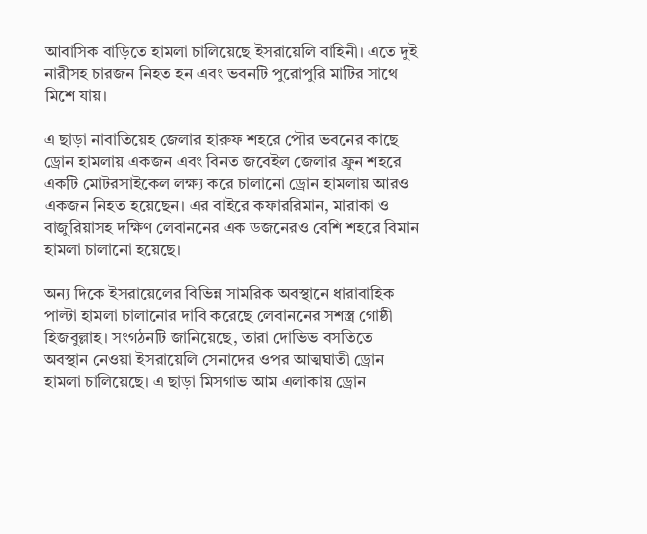আবাসিক বাড়িতে হামলা চালিয়েছে ইসরায়েলি বাহিনী। এতে দুই নারীসহ চারজন নিহত হন এবং ভবনটি পুরোপুরি মাটির সাথে মিশে যায়।

এ ছাড়া নাবাতিয়েহ জেলার হারুফ শহরে পৌর ভবনের কাছে ড্রোন হামলায় একজন এবং বিনত জবেইল জেলার ফ্রুন শহরে একটি মোটরসাইকেল লক্ষ্য করে চালানো ড্রোন হামলায় আরও একজন নিহত হয়েছেন। এর বাইরে কফাররিমান, মারাকা ও বাজুরিয়াসহ দক্ষিণ লেবাননের এক ডজনেরও বেশি শহরে বিমান হামলা চালানো হয়েছে।

অন্য দিকে ইসরায়েলের বিভিন্ন সামরিক অবস্থানে ধারাবাহিক পাল্টা হামলা চালানোর দাবি করেছে লেবাননের সশস্ত্র গোষ্ঠী হিজবুল্লাহ। সংগঠনটি জানিয়েছে, তারা দোভিভ বসতিতে অবস্থান নেওয়া ইসরায়েলি সেনাদের ওপর আত্মঘাতী ড্রোন হামলা চালিয়েছে। এ ছাড়া মিসগাভ আম এলাকায় ড্রোন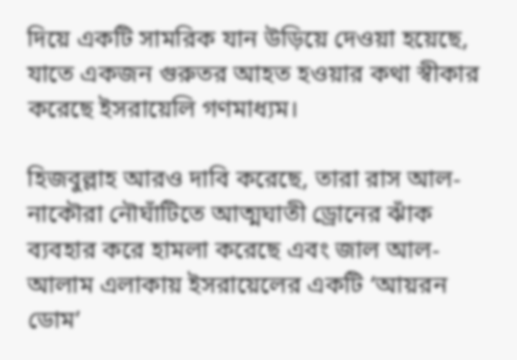দিয়ে একটি সামরিক যান উড়িয়ে দেওয়া হয়েছে, যাতে একজন গুরুতর আহত হওয়ার কথা স্বীকার করেছে ইসরায়েলি গণমাধ্যম।

হিজবুল্লাহ আরও দাবি করেছে, তারা রাস আল-নাকৌরা নৌঘাঁটিতে আত্মঘাতী ড্রোনের ঝাঁক ব্যবহার করে হামলা করেছে এবং জাল আল-আলাম এলাকায় ইসরায়েলের একটি ‘আয়রন ডোম’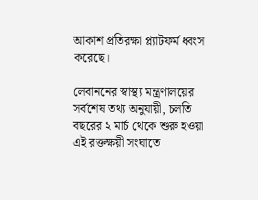আকাশ প্রতিরক্ষা প্ল্যাটফর্ম ধ্বংস করেছে।

লেবাননের স্বাস্থ্য মন্ত্রণালয়ের সর্বশেষ তথ্য অনুযায়ী, চলতি বছরের ২ মার্চ থেকে শুরু হওয়া এই রক্তক্ষয়ী সংঘাতে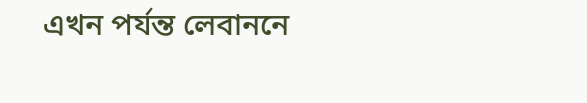এখন পর্যন্ত লেবাননে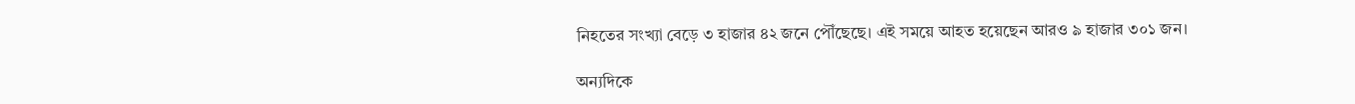নিহতের সংখ্যা বেড়ে ৩ হাজার ৪২ জনে পৌঁছেছে। এই সময়ে আহত হয়েছেন আরও ৯ হাজার ৩০১ জন।

অন্যদিকে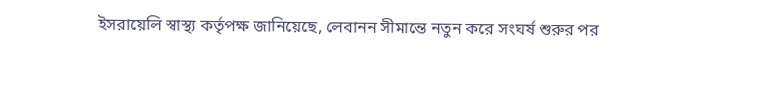ইসরায়েলি স্বাস্থ্য কর্তৃপক্ষ জানিয়েছে, লেবানন সীমান্তে নতুন করে সংঘর্ষ শুরুর পর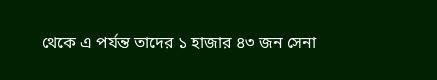থেকে এ পর্যন্ত তাদের ১ হাজার ৪৩ জন সেনা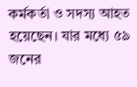কর্মকর্তা ও সদস্য আহত হয়েছেন। যার মধ্যে ৫৯ জনের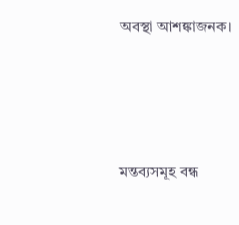অবস্থা আশঙ্কাজনক।




মন্তব্যসমূহ বন্ধ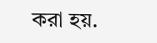করা হয়.